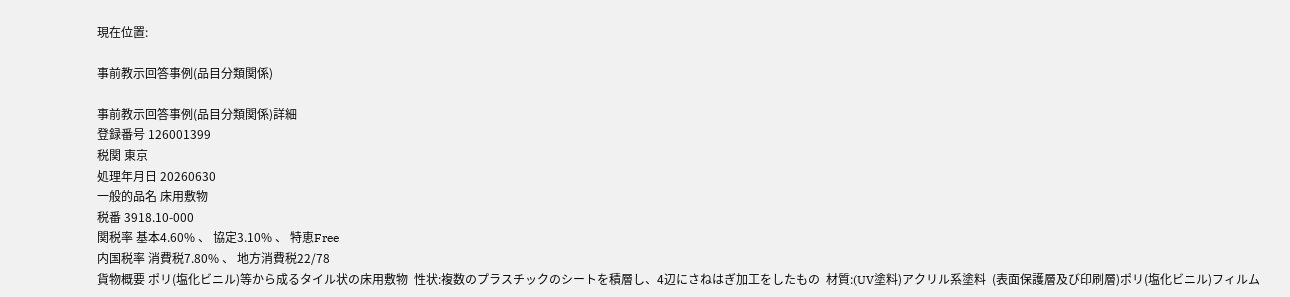現在位置:

事前教示回答事例(品目分類関係)

事前教示回答事例(品目分類関係)詳細
登録番号 126001399
税関 東京
処理年月日 20260630
一般的品名 床用敷物
税番 3918.10-000
関税率 基本4.60% 、 協定3.10% 、 特恵Free
内国税率 消費税7.80% 、 地方消費税22/78
貨物概要 ポリ(塩化ビニル)等から成るタイル状の床用敷物  性状:複数のプラスチックのシートを積層し、4辺にさねはぎ加工をしたもの  材質:(UV塗料)アクリル系塗料  (表面保護層及び印刷層)ポリ(塩化ビニル)フィルム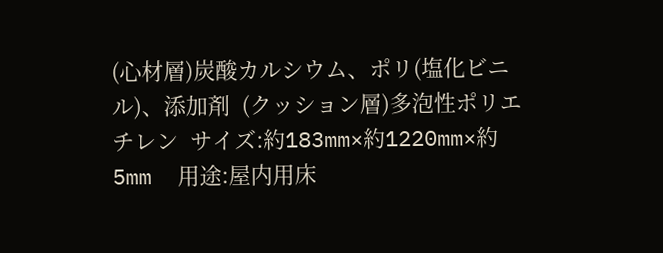(心材層)炭酸カルシウム、ポリ(塩化ビニル)、添加剤  (クッション層)多泡性ポリエチレン  サイズ:約183mm×約1220mm×約5mm  用途:屋内用床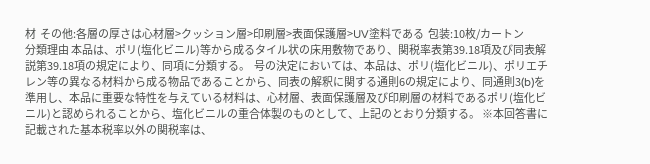材  その他:各層の厚さは心材層>クッション層>印刷層>表面保護層>UV塗料である  包装:10枚/カートン
分類理由 本品は、ポリ(塩化ビニル)等から成るタイル状の床用敷物であり、関税率表第39.18項及び同表解説第39.18項の規定により、同項に分類する。  号の決定においては、本品は、ポリ(塩化ビニル)、ポリエチレン等の異なる材料から成る物品であることから、同表の解釈に関する通則6の規定により、同通則3(b)を準用し、本品に重要な特性を与えている材料は、心材層、表面保護層及び印刷層の材料であるポリ(塩化ビニル)と認められることから、塩化ビニルの重合体製のものとして、上記のとおり分類する。 ※本回答書に記載された基本税率以外の関税率は、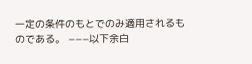一定の条件のもとでのみ適用されるものである。 −−−以下余白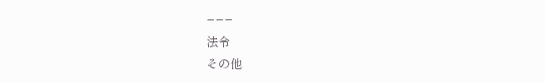−−−
法令
その他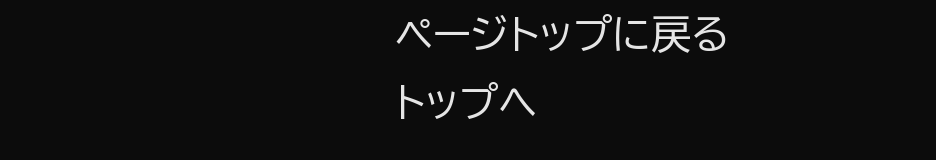ページトップに戻る
トップへ